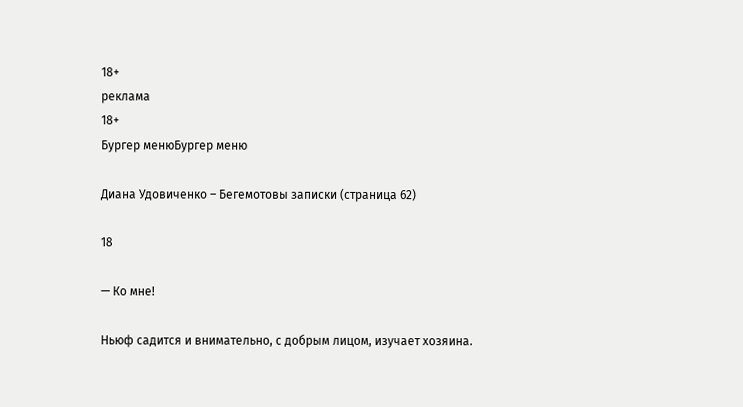18+
реклама
18+
Бургер менюБургер меню

Диана Удовиченко – Бегемотовы записки (страница 62)

18

— Ко мне!

Ньюф садится и внимательно, с добрым лицом, изучает хозяина.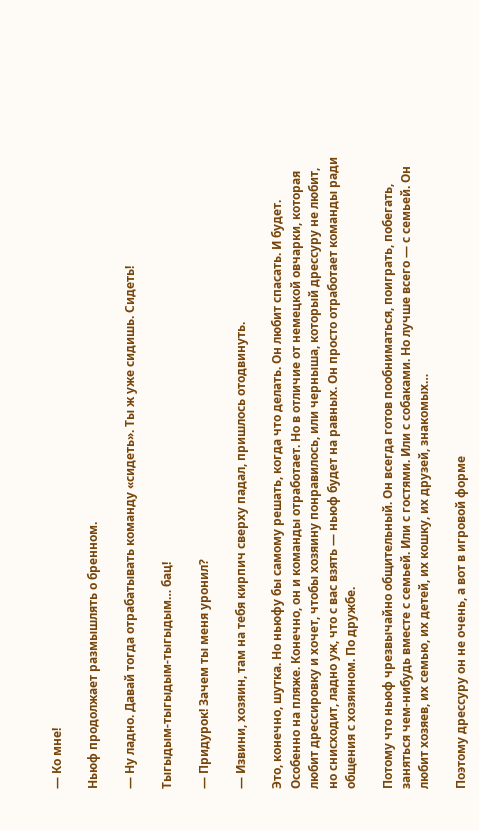— Ко мне!

Ньюф продолжает размышлять о бренном.

— Ну ладно. Давай тогда отрабатывать команду «сидеть». Ты ж уже сидишь. Сидеть!

Тыгыдым-тыгыдым-тыгыдым… бац!

— Придурок! Зачем ты меня уронил?

— Извини, хозяин, там на тебя кирпич сверху падал, пришлось отодвинуть.

Это, конечно, шутка. Но ньюфу бы самому решать, когда что делать. Он любит спасать. И будет. Особенно на пляже. Конечно, он и команды отработает. Но в отличие от немецкой овчарки, которая любит дрессировку и хочет, чтобы хозяину понравилось, или черныша, который дрессуру не любит, но снисходит, ладно уж, что с вас взять — ньюф будет на равных. Он просто отработает команды ради общения с хозяином. По дружбе.

Потому что ньюф чрезвычайно общительный. Он всегда готов пообниматься, поиграть, побегать, заняться чем-нибудь вместе с семьей. Или с гостями. Или с собаками. Но лучше всего — с семьей. Он любит хозяев, их семью, их детей, их кошку, их друзей, знакомых…

Поэтому дрессуру он не очень, а вот в игровой форме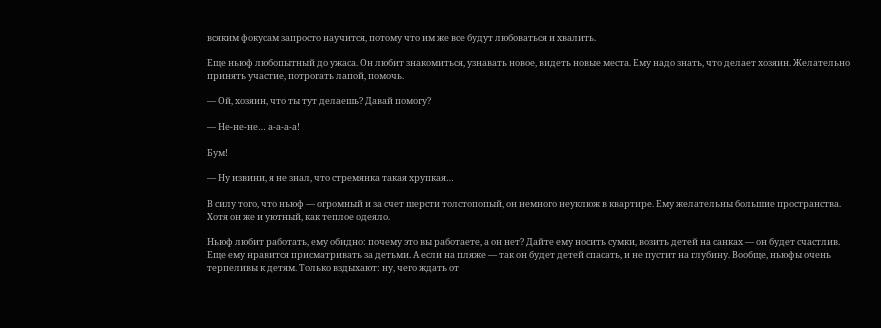всяким фокусам запросто научится, потому что им же все будут любоваться и хвалить.

Еще ньюф любопытный до ужаса. Он любит знакомиться, узнавать новое, видеть новые места. Ему надо знать, что делает хозяин. Желательно принять участие, потрогать лапой, помочь.

— Ой, хозяин, что ты тут делаешь? Давай помогу?

— Не-не-не… а-а-а-а!

Бум!

— Ну извини, я не знал, что стремянка такая хрупкая…

В силу того, что ньюф — огромный и за счет шерсти толстопопый, он немного неуклюж в квартире. Ему желательны большие пространства. Хотя он же и уютный, как теплое одеяло.

Ньюф любит работать, ему обидно: почему это вы работаете, а он нет? Дайте ему носить сумки, возить детей на санках — он будет счастлив. Еще ему нравится присматривать за детьми. А если на пляже — так он будет детей спасать, и не пустит на глубину. Вообще, ньюфы очень терпеливы к детям. Только вздыхают: ну, чего ждать от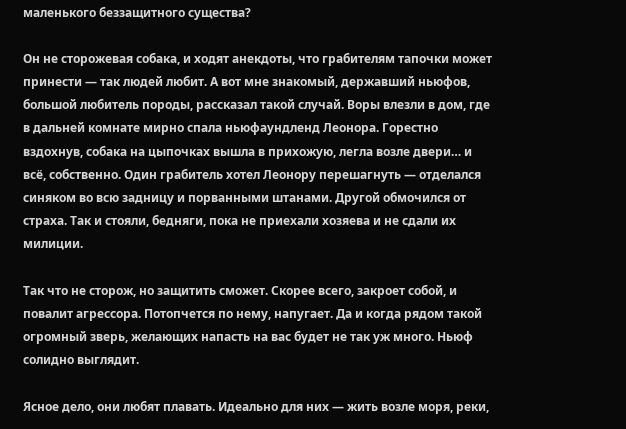маленького беззащитного существа?

Он не сторожевая собака, и ходят анекдоты, что грабителям тапочки может принести — так людей любит. А вот мне знакомый, державший ньюфов, большой любитель породы, рассказал такой случай. Воры влезли в дом, где в дальней комнате мирно спала ньюфаундленд Леонора. Горестно вздохнув, собака на цыпочках вышла в прихожую, легла возле двери… и всё, собственно. Один грабитель хотел Леонору перешагнуть — отделался синяком во всю задницу и порванными штанами. Другой обмочился от страха. Так и стояли, бедняги, пока не приехали хозяева и не сдали их милиции.

Так что не сторож, но защитить сможет. Скорее всего, закроет собой, и повалит агрессора. Потопчется по нему, напугает. Да и когда рядом такой огромный зверь, желающих напасть на вас будет не так уж много. Ньюф солидно выглядит.

Ясное дело, они любят плавать. Идеально для них — жить возле моря, реки,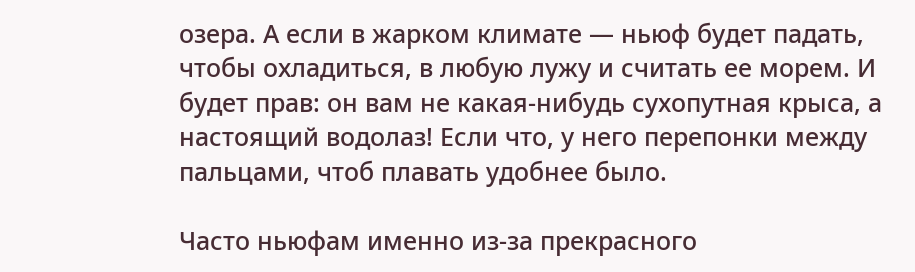озера. А если в жарком климате — ньюф будет падать, чтобы охладиться, в любую лужу и считать ее морем. И будет прав: он вам не какая-нибудь сухопутная крыса, а настоящий водолаз! Если что, у него перепонки между пальцами, чтоб плавать удобнее было.

Часто ньюфам именно из-за прекрасного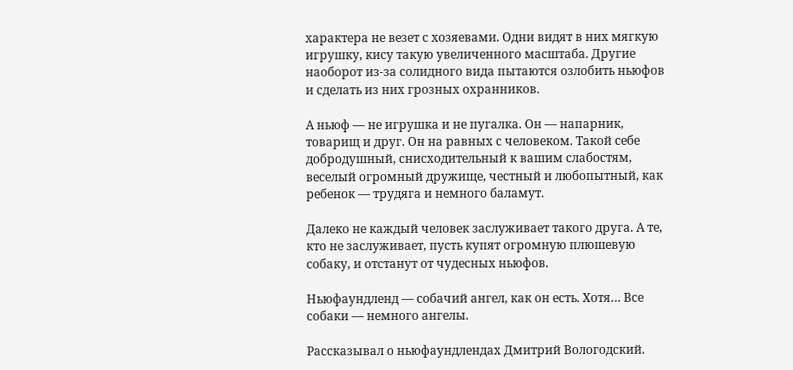характера не везет с хозяевами. Одни видят в них мягкую игрушку, кису такую увеличенного масштаба. Другие наоборот из-за солидного вида пытаются озлобить ньюфов и сделать из них грозных охранников.

А ньюф — не игрушка и не пугалка. Он — напарник, товарищ и друг. Он на равных с человеком. Такой себе добродушный, снисходительный к вашим слабостям, веселый огромный дружище, честный и любопытный, как ребенок — трудяга и немного баламут.

Далеко не каждый человек заслуживает такого друга. А те, кто не заслуживает, пусть купят огромную плюшевую собаку, и отстанут от чудесных ньюфов.

Ньюфаундленд — собачий ангел, как он есть. Хотя… Все собаки — немного ангелы.

Рассказывал о ньюфаундлендах Дмитрий Вологодский.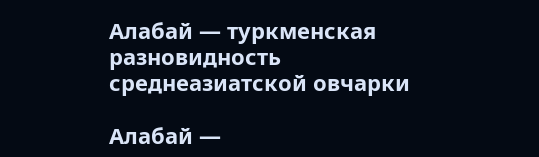Алабай — туркменская разновидность среднеазиатской овчарки

Алабай —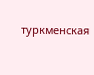туркменская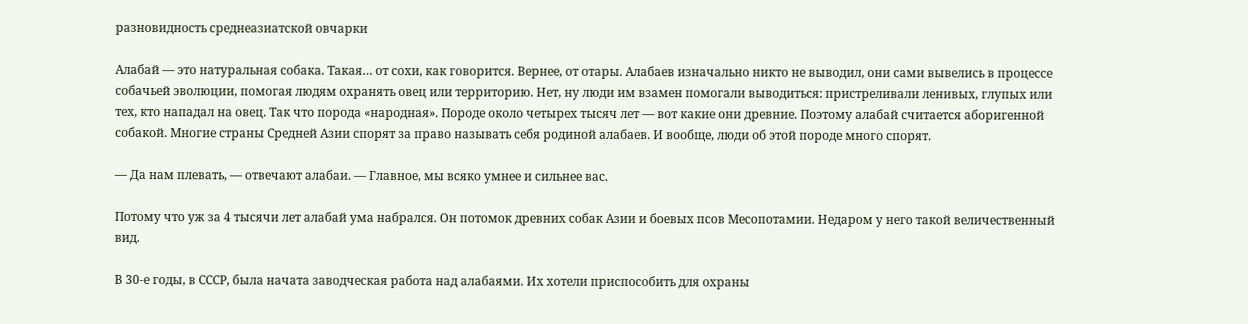разновидность среднеазиатской овчарки

Алабай — это натуральная собака. Такая… от сохи, как говорится. Вернее, от отары. Алабаев изначально никто не выводил, они сами вывелись в процессе собачьей эволюции, помогая людям охранять овец или территорию. Нет, ну люди им взамен помогали выводиться: пристреливали ленивых, глупых или тех, кто нападал на овец. Так что порода «народная». Породе около четырех тысяч лет — вот какие они древние. Поэтому алабай считается аборигенной собакой. Многие страны Средней Азии спорят за право называть себя родиной алабаев. И вообще, люди об этой породе много спорят.

— Да нам плевать, — отвечают алабаи. — Главное, мы всяко умнее и сильнее вас.

Потому что уж за 4 тысячи лет алабай ума набрался. Он потомок древних собак Азии и боевых псов Месопотамии. Недаром у него такой величественный вид.

В 30-е годы, в СССР, была начата заводческая работа над алабаями. Их хотели приспособить для охраны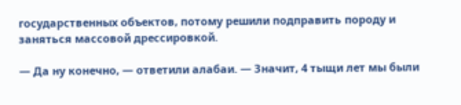государственных объектов, потому решили подправить породу и заняться массовой дрессировкой.

— Да ну конечно, — ответили алабаи. — Значит, 4 тыщи лет мы были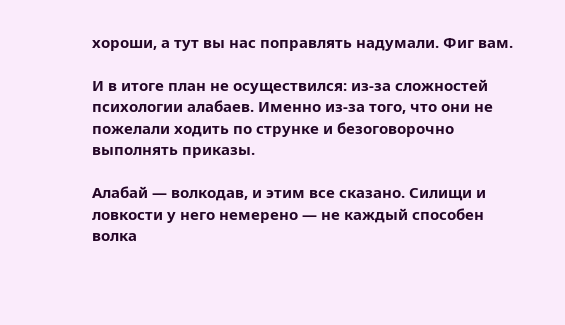хороши, а тут вы нас поправлять надумали. Фиг вам.

И в итоге план не осуществился: из-за сложностей психологии алабаев. Именно из-за того, что они не пожелали ходить по струнке и безоговорочно выполнять приказы.

Алабай — волкодав, и этим все сказано. Силищи и ловкости у него немерено — не каждый способен волка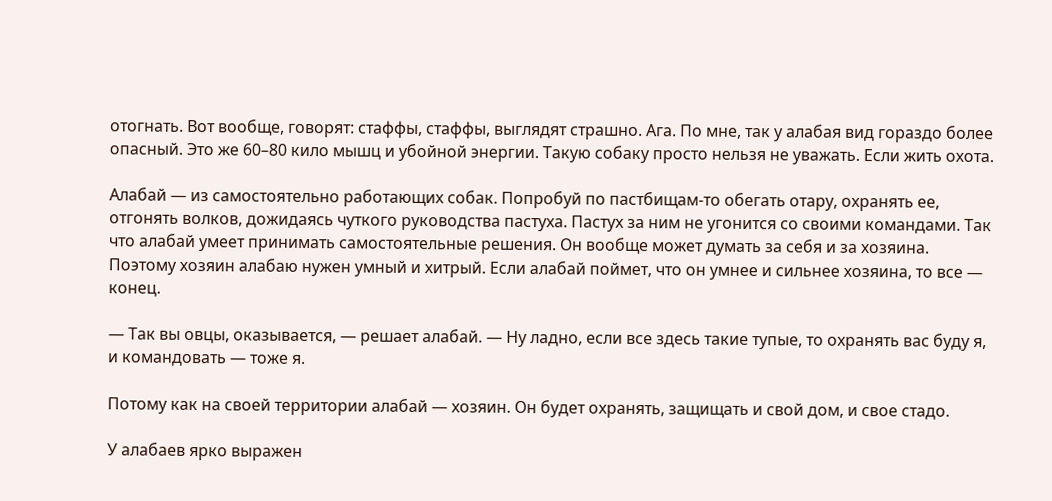отогнать. Вот вообще, говорят: стаффы, стаффы, выглядят страшно. Ага. По мне, так у алабая вид гораздо более опасный. Это же 60–80 кило мышц и убойной энергии. Такую собаку просто нельзя не уважать. Если жить охота.

Алабай — из самостоятельно работающих собак. Попробуй по пастбищам-то обегать отару, охранять ее, отгонять волков, дожидаясь чуткого руководства пастуха. Пастух за ним не угонится со своими командами. Так что алабай умеет принимать самостоятельные решения. Он вообще может думать за себя и за хозяина. Поэтому хозяин алабаю нужен умный и хитрый. Если алабай поймет, что он умнее и сильнее хозяина, то все — конец.

— Так вы овцы, оказывается, — решает алабай. — Ну ладно, если все здесь такие тупые, то охранять вас буду я, и командовать — тоже я.

Потому как на своей территории алабай — хозяин. Он будет охранять, защищать и свой дом, и свое стадо.

У алабаев ярко выражен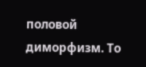половой диморфизм. То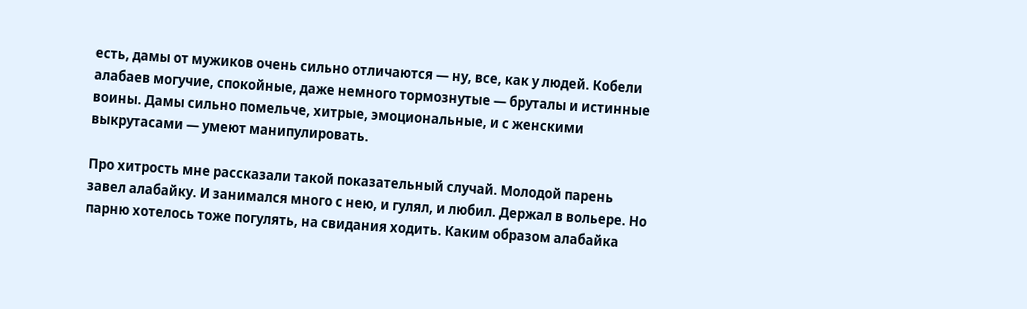есть, дамы от мужиков очень сильно отличаются — ну, все, как у людей. Кобели алабаев могучие, спокойные, даже немного тормознутые — бруталы и истинные воины. Дамы сильно помельче, хитрые, эмоциональные, и с женскими выкрутасами — умеют манипулировать.

Про хитрость мне рассказали такой показательный случай. Молодой парень завел алабайку. И занимался много с нею, и гулял, и любил. Держал в вольере. Но парню хотелось тоже погулять, на свидания ходить. Каким образом алабайка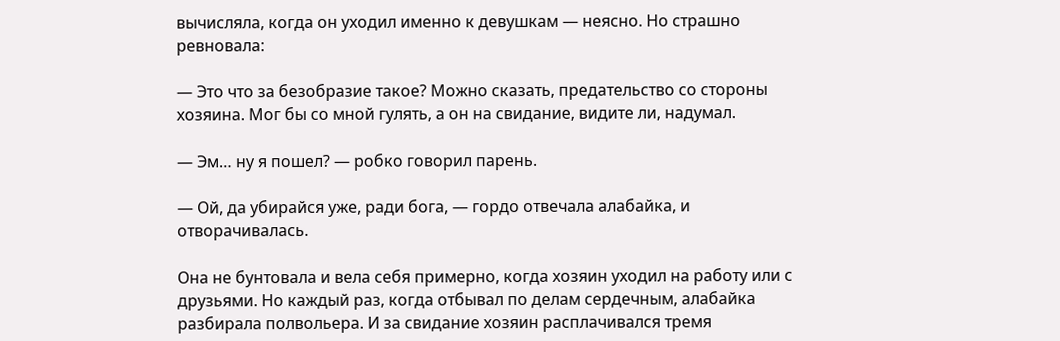вычисляла, когда он уходил именно к девушкам — неясно. Но страшно ревновала:

— Это что за безобразие такое? Можно сказать, предательство со стороны хозяина. Мог бы со мной гулять, а он на свидание, видите ли, надумал.

— Эм… ну я пошел? — робко говорил парень.

— Ой, да убирайся уже, ради бога, — гордо отвечала алабайка, и отворачивалась.

Она не бунтовала и вела себя примерно, когда хозяин уходил на работу или с друзьями. Но каждый раз, когда отбывал по делам сердечным, алабайка разбирала полвольера. И за свидание хозяин расплачивался тремя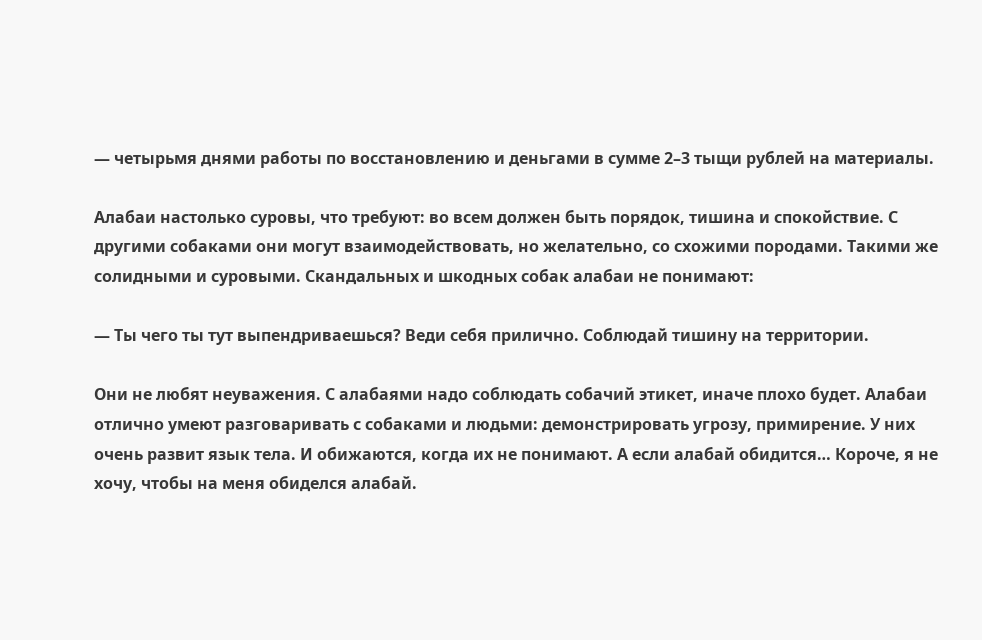— четырьмя днями работы по восстановлению и деньгами в сумме 2–3 тыщи рублей на материалы.

Алабаи настолько суровы, что требуют: во всем должен быть порядок, тишина и спокойствие. С другими собаками они могут взаимодействовать, но желательно, со схожими породами. Такими же солидными и суровыми. Скандальных и шкодных собак алабаи не понимают:

— Ты чего ты тут выпендриваешься? Веди себя прилично. Соблюдай тишину на территории.

Они не любят неуважения. С алабаями надо соблюдать собачий этикет, иначе плохо будет. Алабаи отлично умеют разговаривать с собаками и людьми: демонстрировать угрозу, примирение. У них очень развит язык тела. И обижаются, когда их не понимают. А если алабай обидится… Короче, я не хочу, чтобы на меня обиделся алабай.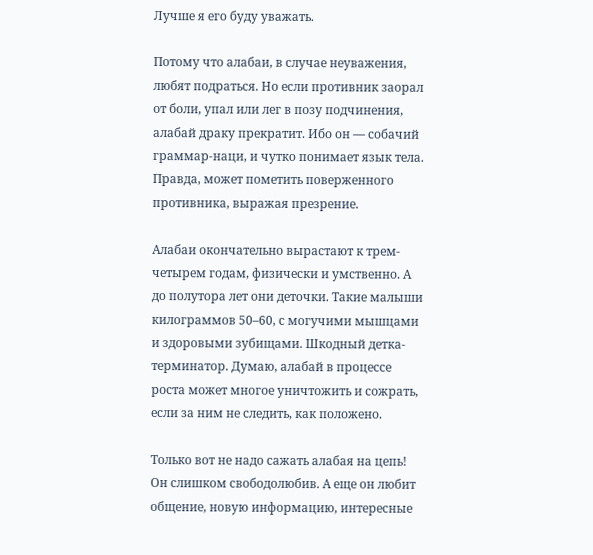Лучше я его буду уважать.

Потому что алабаи, в случае неуважения, любят подраться. Но если противник заорал от боли, упал или лег в позу подчинения, алабай драку прекратит. Ибо он — собачий граммар-наци, и чутко понимает язык тела. Правда, может пометить поверженного противника, выражая презрение.

Алабаи окончательно вырастают к трем-четырем годам, физически и умственно. А до полутора лет они деточки. Такие малыши килограммов 50–60, с могучими мышцами и здоровыми зубищами. Шкодный детка-терминатор. Думаю, алабай в процессе роста может многое уничтожить и сожрать, если за ним не следить, как положено.

Только вот не надо сажать алабая на цепь! Он слишком свободолюбив. А еще он любит общение, новую информацию, интересные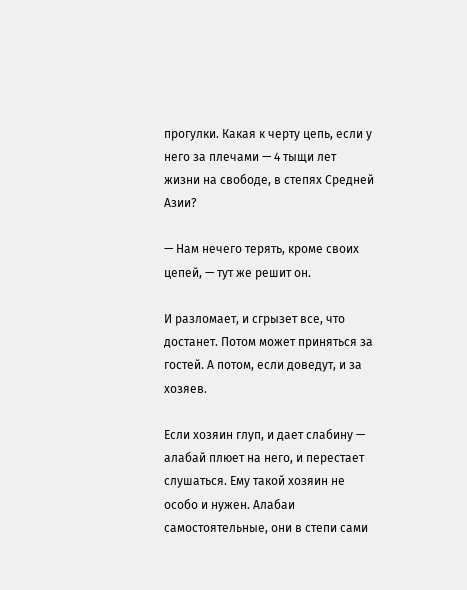прогулки. Какая к черту цепь, если у него за плечами — 4 тыщи лет жизни на свободе, в степях Средней Азии?

— Нам нечего терять, кроме своих цепей, — тут же решит он.

И разломает, и сгрызет все, что достанет. Потом может приняться за гостей. А потом, если доведут, и за хозяев.

Если хозяин глуп, и дает слабину — алабай плюет на него, и перестает слушаться. Ему такой хозяин не особо и нужен. Алабаи самостоятельные, они в степи сами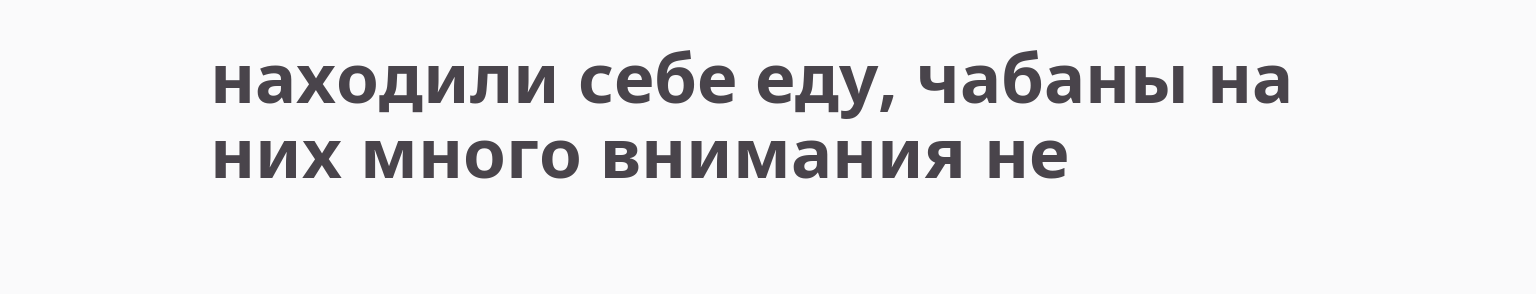находили себе еду, чабаны на них много внимания не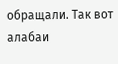обращали. Так вот алабаи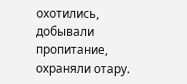охотились, добывали пропитание, охраняли отару.